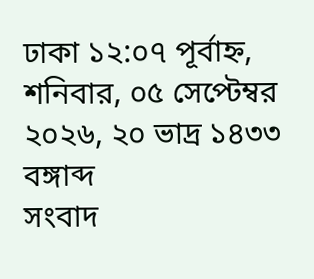ঢাকা ১২:০৭ পূর্বাহ্ন, শনিবার, ০৫ সেপ্টেম্বর ২০২৬, ২০ ভাদ্র ১৪৩৩ বঙ্গাব্দ
সংবাদ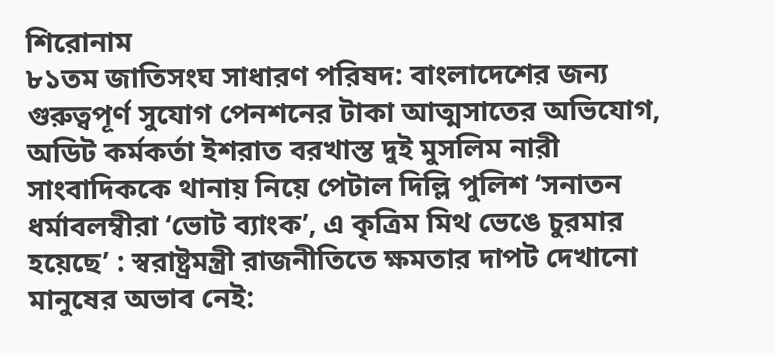শিরোনাম
৮১তম জাতিসংঘ সাধারণ পরিষদ: বাংলাদেশের জন্য গুরুত্বপূর্ণ সুযোগ পেনশনের টাকা আত্মসাতের অভিযোগ, অডিট কর্মকর্তা ইশরাত বরখাস্ত দুই মুসলিম নারী সাংবাদিককে থানায় নিয়ে পেটাল দিল্লি পুলিশ ‘সনাতন ধর্মাবলম্বীরা ‘ভোট ব্যাংক’, এ কৃত্রিম মিথ ভেঙে চুরমার হয়েছে’ : স্বরাষ্ট্রমন্ত্রী রাজনীতিতে ক্ষমতার দাপট দেখানো মানুষের অভাব নেই: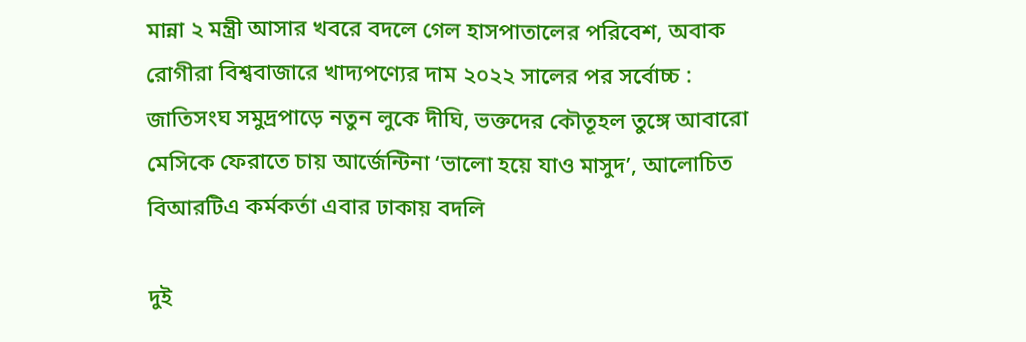মান্না ২ মন্ত্রী আসার খবরে বদলে গেল হাসপাতালের পরিবেশ, অবাক রোগীরা বিশ্ববাজারে খাদ্যপণ্যের দাম ২০২২ সালের পর সর্বোচ্চ : জাতিসংঘ সমুদ্রপাড়ে নতুন লুকে দীঘি, ভক্তদের কৌতূহল তুঙ্গে আবারো মেসিকে ফেরাতে চায় আর্জেন্টিনা ‘ভালো হয়ে যাও মাসুদ’, আলোচিত বিআরটিএ কর্মকর্তা এবার ঢাকায় বদলি

দুই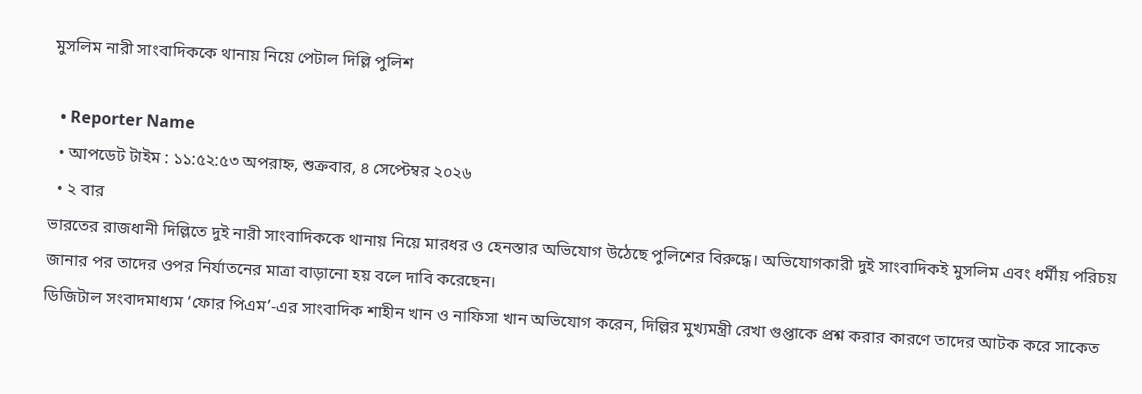মুসলিম নারী সাংবাদিককে থানায় নিয়ে পেটাল দিল্লি পুলিশ

  • Reporter Name
  • আপডেট টাইম : ১১:৫২:৫৩ অপরাহ্ন, শুক্রবার, ৪ সেপ্টেম্বর ২০২৬
  • ২ বার
ভারতের রাজধানী দিল্লিতে দুই নারী সাংবাদিককে থানায় নিয়ে মারধর ও হেনস্তার অভিযোগ উঠেছে পুলিশের বিরুদ্ধে। অভিযোগকারী দুই সাংবাদিকই মুসলিম এবং ধর্মীয় পরিচয় জানার পর তাদের ওপর নির্যাতনের মাত্রা বাড়ানো হয় বলে দাবি করেছেন।
ডিজিটাল সংবাদমাধ্যম ‘ফোর পিএম’-এর সাংবাদিক শাহীন খান ও নাফিসা খান অভিযোগ করেন, দিল্লির মুখ্যমন্ত্রী রেখা গুপ্তাকে প্রশ্ন করার কারণে তাদের আটক করে সাকেত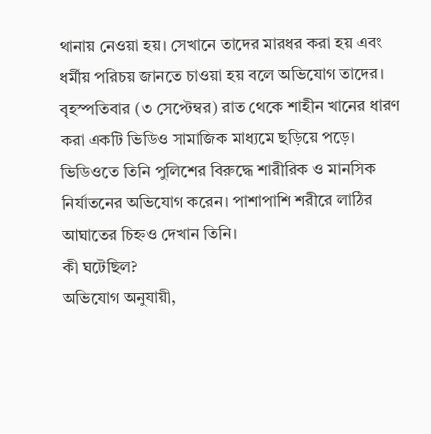থানায় নেওয়া হয়। সেখানে তাদের মারধর করা হয় এবং ধর্মীয় পরিচয় জানতে চাওয়া হয় বলে অভিযোগ তাদের।
বৃহস্পতিবার (৩ সেপ্টেম্বর) রাত থেকে শাহীন খানের ধারণ করা একটি ভিডিও সামাজিক মাধ্যমে ছড়িয়ে পড়ে। ভিডিওতে তিনি পুলিশের বিরুদ্ধে শারীরিক ও মানসিক নির্যাতনের অভিযোগ করেন। পাশাপাশি শরীরে লাঠির আঘাতের চিহ্নও দেখান তিনি।
কী ঘটেছিল?
অভিযোগ অনুযায়ী,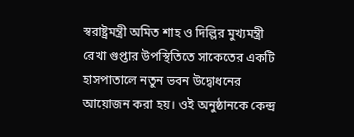স্বরাষ্ট্রমন্ত্রী অমিত শাহ ও দিল্লির মুখ্যমন্ত্রী রেখা গুপ্তার উপস্থিতিতে সাকেতের একটি হাসপাতালে নতুন ভবন উদ্বোধনের আয়োজন করা হয়। ওই অনুষ্ঠানকে কেন্দ্র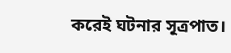করেই ঘটনার সূত্রপাত।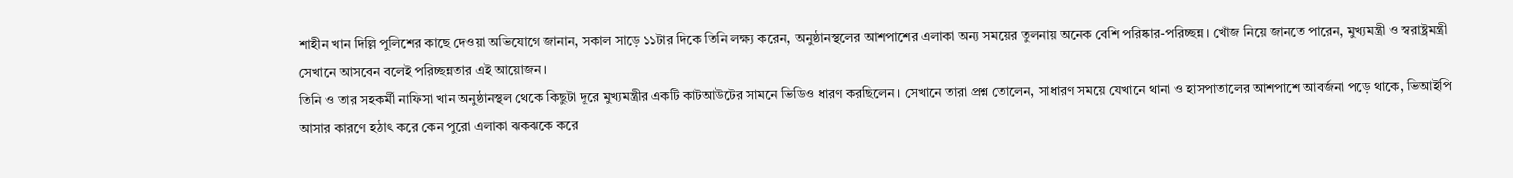শাহীন খান দিল্লি পুলিশের কাছে দেওয়া অভিযোগে জানান, সকাল সাড়ে ১১টার দিকে তিনি লক্ষ্য করেন, অনুষ্ঠানস্থলের আশপাশের এলাকা অন্য সময়ের তুলনায় অনেক বেশি পরিষ্কার-পরিচ্ছন্ন। খোঁজ নিয়ে জানতে পারেন, মুখ্যমন্ত্রী ও স্বরাষ্ট্রমন্ত্রী সেখানে আসবেন বলেই পরিচ্ছন্নতার এই আয়োজন।
তিনি ও তার সহকর্মী নাফিসা খান অনুষ্ঠানস্থল থেকে কিছুটা দূরে মুখ্যমন্ত্রীর একটি কাটআউটের সামনে ভিডিও ধারণ করছিলেন। সেখানে তারা প্রশ্ন তোলেন, সাধারণ সময়ে যেখানে থানা ও হাসপাতালের আশপাশে আবর্জনা পড়ে থাকে, ভিআইপি আসার কারণে হঠাৎ করে কেন পুরো এলাকা ঝকঝকে করে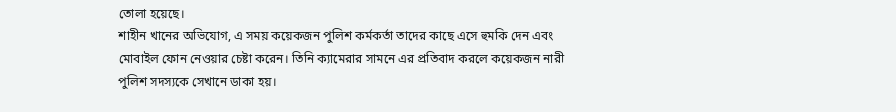তোলা হয়েছে।
শাহীন খানের অভিযোগ, এ সময় কয়েকজন পুলিশ কর্মকর্তা তাদের কাছে এসে হুমকি দেন এবং মোবাইল ফোন নেওয়ার চেষ্টা করেন। তিনি ক্যামেরার সামনে এর প্রতিবাদ করলে কয়েকজন নারী পুলিশ সদস্যকে সেখানে ডাকা হয়।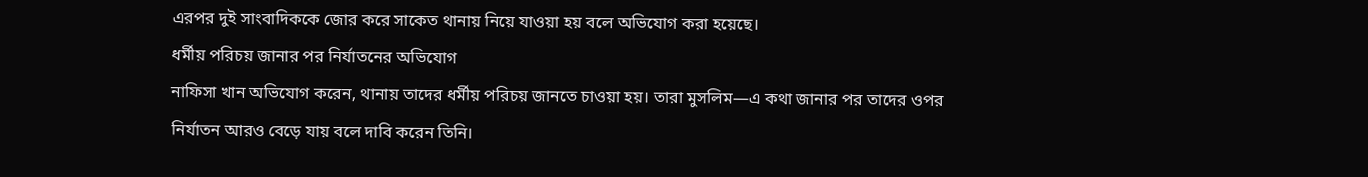এরপর দুই সাংবাদিককে জোর করে সাকেত থানায় নিয়ে যাওয়া হয় বলে অভিযোগ করা হয়েছে।
ধর্মীয় পরিচয় জানার পর নির্যাতনের অভিযোগ
নাফিসা খান অভিযোগ করেন, থানায় তাদের ধর্মীয় পরিচয় জানতে চাওয়া হয়। তারা মুসলিম—এ কথা জানার পর তাদের ওপর নির্যাতন আরও বেড়ে যায় বলে দাবি করেন তিনি।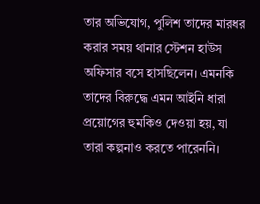তার অভিযোগ, পুলিশ তাদের মারধর করার সময় থানার স্টেশন হাউস অফিসার বসে হাসছিলেন। এমনকি তাদের বিরুদ্ধে এমন আইনি ধারা প্রয়োগের হুমকিও দেওয়া হয়, যা তারা কল্পনাও করতে পারেননি।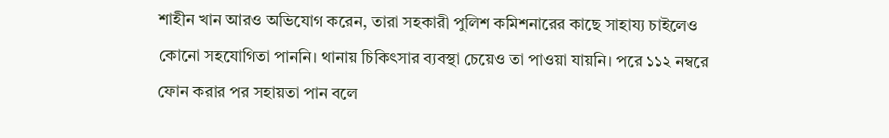শাহীন খান আরও অভিযোগ করেন, তারা সহকারী পুলিশ কমিশনারের কাছে সাহায্য চাইলেও কোনো সহযোগিতা পাননি। থানায় চিকিৎসার ব্যবস্থা চেয়েও তা পাওয়া যায়নি। পরে ১১২ নম্বরে ফোন করার পর সহায়তা পান বলে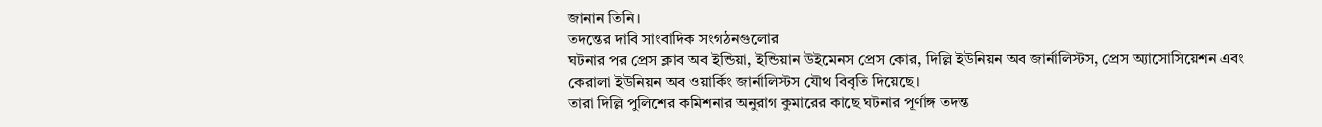জানান তিনি।
তদন্তের দাবি সাংবাদিক সংগঠনগুলোর
ঘটনার পর প্রেস ক্লাব অব ইন্ডিয়া, ইন্ডিয়ান উইমেনস প্রেস কোর, দিল্লি ইউনিয়ন অব জার্নালিস্টস, প্রেস অ্যাসোসিয়েশন এবং কেরালা ইউনিয়ন অব ওয়ার্কিং জার্নালিস্টস যৌথ বিবৃতি দিয়েছে।
তারা দিল্লি পুলিশের কমিশনার অনুরাগ কুমারের কাছে ঘটনার পূর্ণাঙ্গ তদন্ত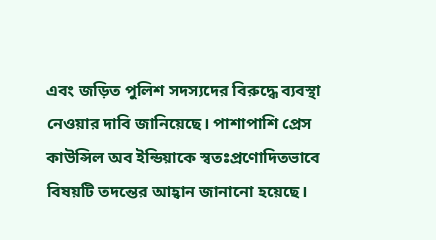এবং জড়িত পুলিশ সদস্যদের বিরুদ্ধে ব্যবস্থা নেওয়ার দাবি জানিয়েছে। পাশাপাশি প্রেস কাউন্সিল অব ইন্ডিয়াকে স্বতঃপ্রণোদিতভাবে বিষয়টি তদন্তের আহ্বান জানানো হয়েছে।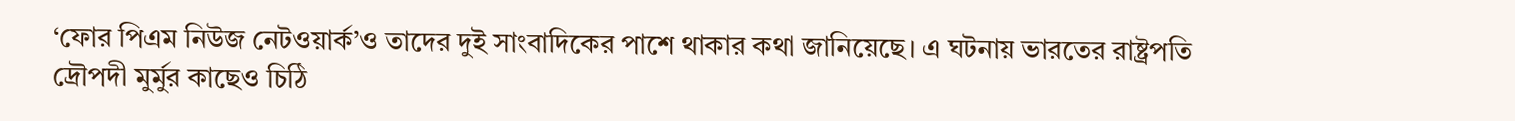‘ফোর পিএম নিউজ নেটওয়ার্ক’ও তাদের দুই সাংবাদিকের পাশে থাকার কথা জানিয়েছে। এ ঘটনায় ভারতের রাষ্ট্রপতি দ্রৌপদী মুর্মুর কাছেও চিঠি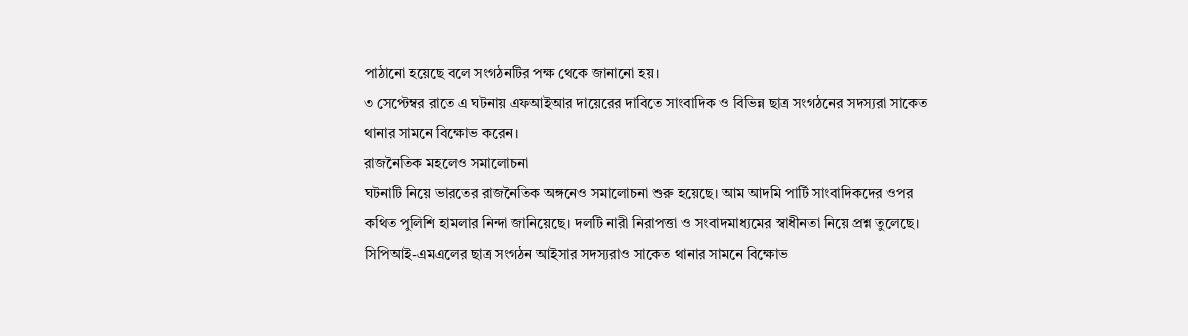পাঠানো হয়েছে বলে সংগঠনটির পক্ষ থেকে জানানো হয়।
৩ সেপ্টেম্বর রাতে এ ঘটনায় এফআইআর দায়েরের দাবিতে সাংবাদিক ও বিভিন্ন ছাত্র সংগঠনের সদস্যরা সাকেত থানার সামনে বিক্ষোভ করেন।
রাজনৈতিক মহলেও সমালোচনা
ঘটনাটি নিয়ে ভারতের রাজনৈতিক অঙ্গনেও সমালোচনা শুরু হয়েছে। আম আদমি পার্টি সাংবাদিকদের ওপর কথিত পুলিশি হামলার নিন্দা জানিয়েছে। দলটি নারী নিরাপত্তা ও সংবাদমাধ্যমের স্বাধীনতা নিয়ে প্রশ্ন তুলেছে।
সিপিআই-এমএলের ছাত্র সংগঠন আইসার সদস্যরাও সাকেত থানার সামনে বিক্ষোভ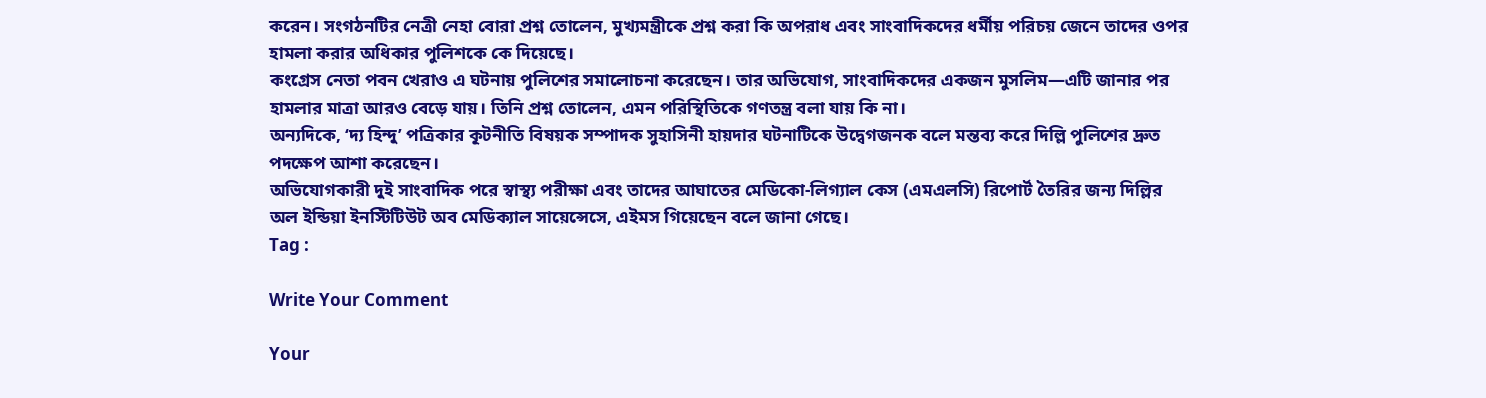করেন। সংগঠনটির নেত্রী নেহা বোরা প্রশ্ন তোলেন, মুখ্যমন্ত্রীকে প্রশ্ন করা কি অপরাধ এবং সাংবাদিকদের ধর্মীয় পরিচয় জেনে তাদের ওপর হামলা করার অধিকার পুলিশকে কে দিয়েছে।
কংগ্রেস নেতা পবন খেরাও এ ঘটনায় পুলিশের সমালোচনা করেছেন। তার অভিযোগ, সাংবাদিকদের একজন মুসলিম—এটি জানার পর হামলার মাত্রা আরও বেড়ে যায়। তিনি প্রশ্ন তোলেন, এমন পরিস্থিতিকে গণতন্ত্র বলা যায় কি না।
অন্যদিকে, ‘দ্য হিন্দু’ পত্রিকার কূটনীতি বিষয়ক সম্পাদক সুহাসিনী হায়দার ঘটনাটিকে উদ্বেগজনক বলে মন্তব্য করে দিল্লি পুলিশের দ্রুত পদক্ষেপ আশা করেছেন।
অভিযোগকারী দুই সাংবাদিক পরে স্বাস্থ্য পরীক্ষা এবং তাদের আঘাতের মেডিকো-লিগ্যাল কেস (এমএলসি) রিপোর্ট তৈরির জন্য দিল্লির অল ইন্ডিয়া ইনস্টিটিউট অব মেডিক্যাল সায়েন্সেসে, এইমস গিয়েছেন বলে জানা গেছে।
Tag :

Write Your Comment

Your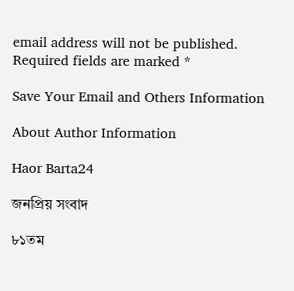email address will not be published. Required fields are marked *

Save Your Email and Others Information

About Author Information

Haor Barta24

জনপ্রিয় সংবাদ

৮১তম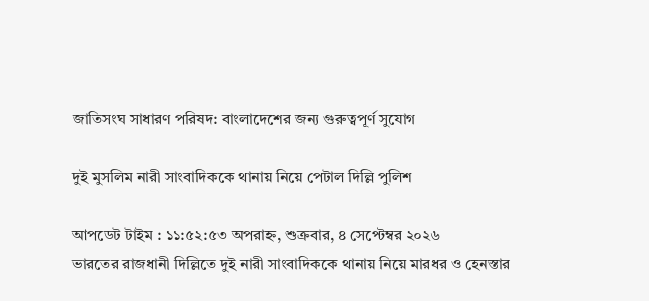জাতিসংঘ সাধারণ পরিষদ: বাংলাদেশের জন্য গুরুত্বপূর্ণ সুযোগ

দুই মুসলিম নারী সাংবাদিককে থানায় নিয়ে পেটাল দিল্লি পুলিশ

আপডেট টাইম : ১১:৫২:৫৩ অপরাহ্ন, শুক্রবার, ৪ সেপ্টেম্বর ২০২৬
ভারতের রাজধানী দিল্লিতে দুই নারী সাংবাদিককে থানায় নিয়ে মারধর ও হেনস্তার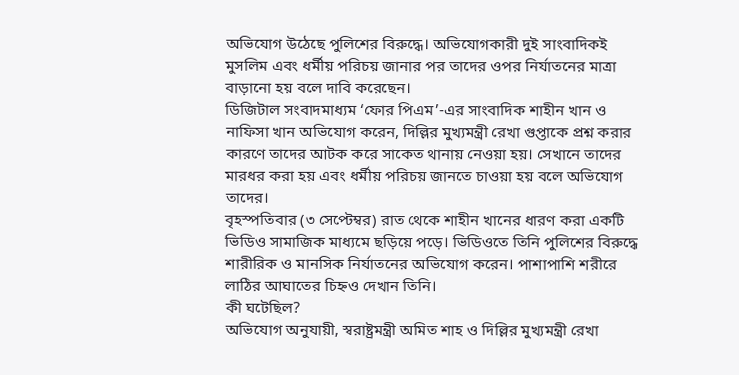অভিযোগ উঠেছে পুলিশের বিরুদ্ধে। অভিযোগকারী দুই সাংবাদিকই মুসলিম এবং ধর্মীয় পরিচয় জানার পর তাদের ওপর নির্যাতনের মাত্রা বাড়ানো হয় বলে দাবি করেছেন।
ডিজিটাল সংবাদমাধ্যম ‘ফোর পিএম’-এর সাংবাদিক শাহীন খান ও নাফিসা খান অভিযোগ করেন, দিল্লির মুখ্যমন্ত্রী রেখা গুপ্তাকে প্রশ্ন করার কারণে তাদের আটক করে সাকেত থানায় নেওয়া হয়। সেখানে তাদের মারধর করা হয় এবং ধর্মীয় পরিচয় জানতে চাওয়া হয় বলে অভিযোগ তাদের।
বৃহস্পতিবার (৩ সেপ্টেম্বর) রাত থেকে শাহীন খানের ধারণ করা একটি ভিডিও সামাজিক মাধ্যমে ছড়িয়ে পড়ে। ভিডিওতে তিনি পুলিশের বিরুদ্ধে শারীরিক ও মানসিক নির্যাতনের অভিযোগ করেন। পাশাপাশি শরীরে লাঠির আঘাতের চিহ্নও দেখান তিনি।
কী ঘটেছিল?
অভিযোগ অনুযায়ী, স্বরাষ্ট্রমন্ত্রী অমিত শাহ ও দিল্লির মুখ্যমন্ত্রী রেখা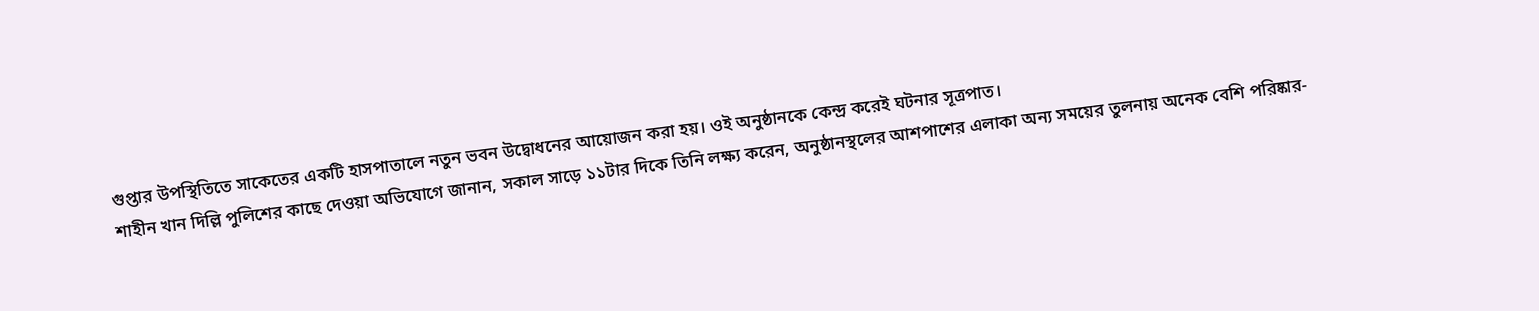গুপ্তার উপস্থিতিতে সাকেতের একটি হাসপাতালে নতুন ভবন উদ্বোধনের আয়োজন করা হয়। ওই অনুষ্ঠানকে কেন্দ্র করেই ঘটনার সূত্রপাত।
শাহীন খান দিল্লি পুলিশের কাছে দেওয়া অভিযোগে জানান, সকাল সাড়ে ১১টার দিকে তিনি লক্ষ্য করেন, অনুষ্ঠানস্থলের আশপাশের এলাকা অন্য সময়ের তুলনায় অনেক বেশি পরিষ্কার-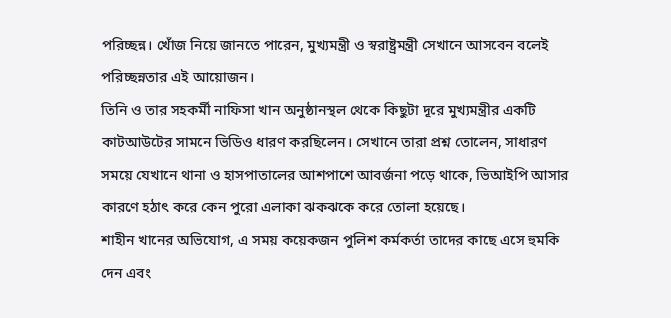পরিচ্ছন্ন। খোঁজ নিয়ে জানতে পারেন, মুখ্যমন্ত্রী ও স্বরাষ্ট্রমন্ত্রী সেখানে আসবেন বলেই পরিচ্ছন্নতার এই আয়োজন।
তিনি ও তার সহকর্মী নাফিসা খান অনুষ্ঠানস্থল থেকে কিছুটা দূরে মুখ্যমন্ত্রীর একটি কাটআউটের সামনে ভিডিও ধারণ করছিলেন। সেখানে তারা প্রশ্ন তোলেন, সাধারণ সময়ে যেখানে থানা ও হাসপাতালের আশপাশে আবর্জনা পড়ে থাকে, ভিআইপি আসার কারণে হঠাৎ করে কেন পুরো এলাকা ঝকঝকে করে তোলা হয়েছে।
শাহীন খানের অভিযোগ, এ সময় কয়েকজন পুলিশ কর্মকর্তা তাদের কাছে এসে হুমকি দেন এবং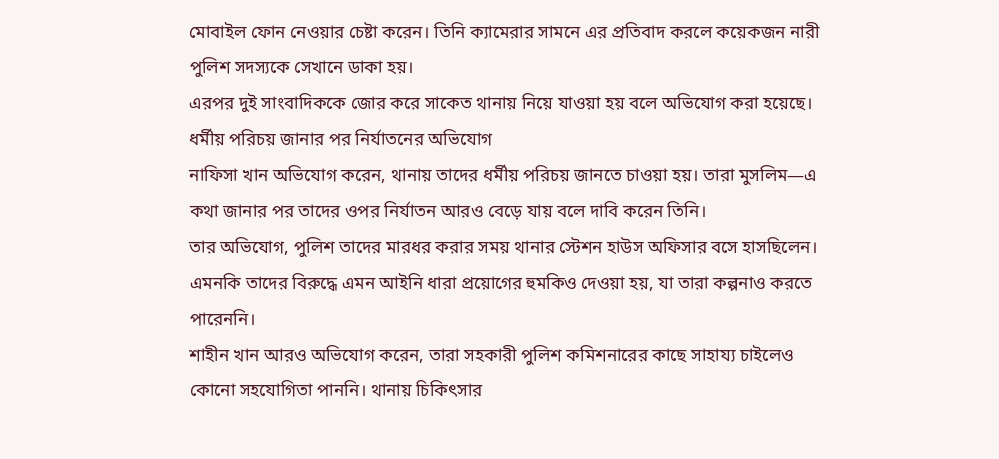মোবাইল ফোন নেওয়ার চেষ্টা করেন। তিনি ক্যামেরার সামনে এর প্রতিবাদ করলে কয়েকজন নারী পুলিশ সদস্যকে সেখানে ডাকা হয়।
এরপর দুই সাংবাদিককে জোর করে সাকেত থানায় নিয়ে যাওয়া হয় বলে অভিযোগ করা হয়েছে।
ধর্মীয় পরিচয় জানার পর নির্যাতনের অভিযোগ
নাফিসা খান অভিযোগ করেন, থানায় তাদের ধর্মীয় পরিচয় জানতে চাওয়া হয়। তারা মুসলিম—এ কথা জানার পর তাদের ওপর নির্যাতন আরও বেড়ে যায় বলে দাবি করেন তিনি।
তার অভিযোগ, পুলিশ তাদের মারধর করার সময় থানার স্টেশন হাউস অফিসার বসে হাসছিলেন। এমনকি তাদের বিরুদ্ধে এমন আইনি ধারা প্রয়োগের হুমকিও দেওয়া হয়, যা তারা কল্পনাও করতে পারেননি।
শাহীন খান আরও অভিযোগ করেন, তারা সহকারী পুলিশ কমিশনারের কাছে সাহায্য চাইলেও কোনো সহযোগিতা পাননি। থানায় চিকিৎসার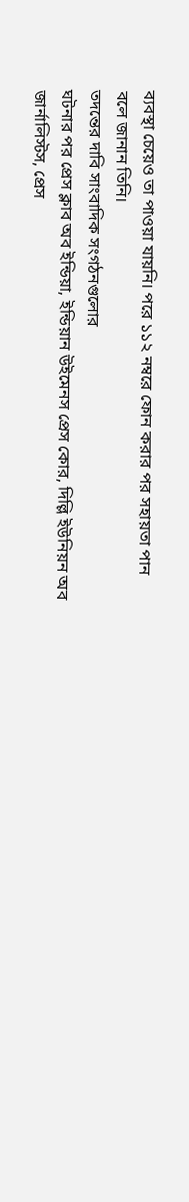ব্যবস্থা চেয়েও তা পাওয়া যায়নি। পরে ১১২ নম্বরে ফোন করার পর সহায়তা পান বলে জানান তিনি।
তদন্তের দাবি সাংবাদিক সংগঠনগুলোর
ঘটনার পর প্রেস ক্লাব অব ইন্ডিয়া, ইন্ডিয়ান উইমেনস প্রেস কোর, দিল্লি ইউনিয়ন অব জার্নালিস্টস, প্রেস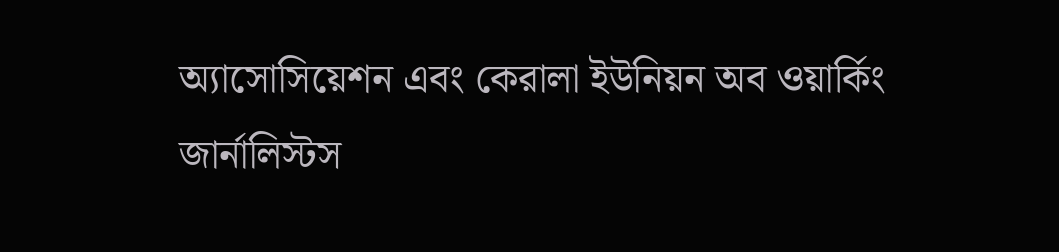অ্যাসোসিয়েশন এবং কেরালা ইউনিয়ন অব ওয়ার্কিং জার্নালিস্টস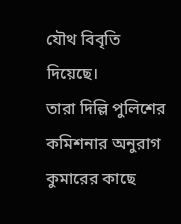যৌথ বিবৃতি দিয়েছে।
তারা দিল্লি পুলিশের কমিশনার অনুরাগ কুমারের কাছে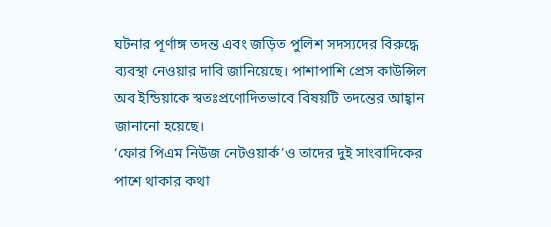ঘটনার পূর্ণাঙ্গ তদন্ত এবং জড়িত পুলিশ সদস্যদের বিরুদ্ধে ব্যবস্থা নেওয়ার দাবি জানিয়েছে। পাশাপাশি প্রেস কাউন্সিল অব ইন্ডিয়াকে স্বতঃপ্রণোদিতভাবে বিষয়টি তদন্তের আহ্বান জানানো হয়েছে।
‘ফোর পিএম নিউজ নেটওয়ার্ক’ও তাদের দুই সাংবাদিকের পাশে থাকার কথা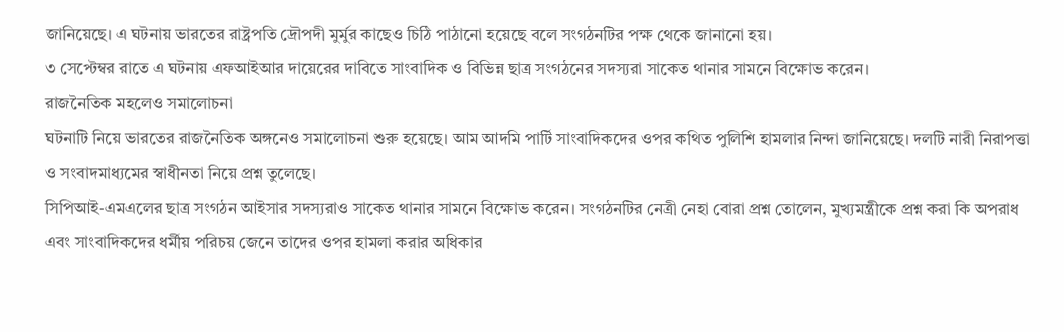জানিয়েছে। এ ঘটনায় ভারতের রাষ্ট্রপতি দ্রৌপদী মুর্মুর কাছেও চিঠি পাঠানো হয়েছে বলে সংগঠনটির পক্ষ থেকে জানানো হয়।
৩ সেপ্টেম্বর রাতে এ ঘটনায় এফআইআর দায়েরের দাবিতে সাংবাদিক ও বিভিন্ন ছাত্র সংগঠনের সদস্যরা সাকেত থানার সামনে বিক্ষোভ করেন।
রাজনৈতিক মহলেও সমালোচনা
ঘটনাটি নিয়ে ভারতের রাজনৈতিক অঙ্গনেও সমালোচনা শুরু হয়েছে। আম আদমি পার্টি সাংবাদিকদের ওপর কথিত পুলিশি হামলার নিন্দা জানিয়েছে। দলটি নারী নিরাপত্তা ও সংবাদমাধ্যমের স্বাধীনতা নিয়ে প্রশ্ন তুলেছে।
সিপিআই-এমএলের ছাত্র সংগঠন আইসার সদস্যরাও সাকেত থানার সামনে বিক্ষোভ করেন। সংগঠনটির নেত্রী নেহা বোরা প্রশ্ন তোলেন, মুখ্যমন্ত্রীকে প্রশ্ন করা কি অপরাধ এবং সাংবাদিকদের ধর্মীয় পরিচয় জেনে তাদের ওপর হামলা করার অধিকার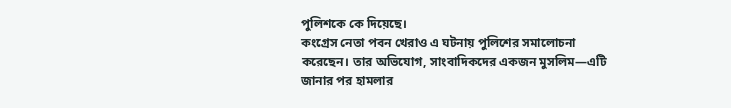পুলিশকে কে দিয়েছে।
কংগ্রেস নেতা পবন খেরাও এ ঘটনায় পুলিশের সমালোচনা করেছেন। তার অভিযোগ, সাংবাদিকদের একজন মুসলিম—এটি জানার পর হামলার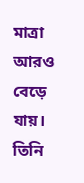মাত্রা আরও বেড়ে যায়। তিনি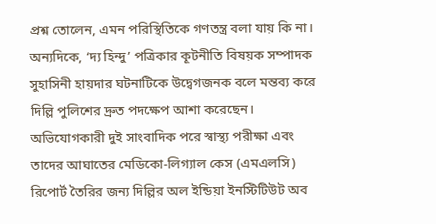প্রশ্ন তোলেন, এমন পরিস্থিতিকে গণতন্ত্র বলা যায় কি না।
অন্যদিকে, ‘দ্য হিন্দু’ পত্রিকার কূটনীতি বিষয়ক সম্পাদক সুহাসিনী হায়দার ঘটনাটিকে উদ্বেগজনক বলে মন্তব্য করে দিল্লি পুলিশের দ্রুত পদক্ষেপ আশা করেছেন।
অভিযোগকারী দুই সাংবাদিক পরে স্বাস্থ্য পরীক্ষা এবং তাদের আঘাতের মেডিকো-লিগ্যাল কেস (এমএলসি) রিপোর্ট তৈরির জন্য দিল্লির অল ইন্ডিয়া ইনস্টিটিউট অব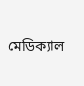মেডিক্যাল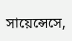সায়েন্সেসে,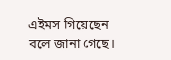এইমস গিয়েছেন বলে জানা গেছে।